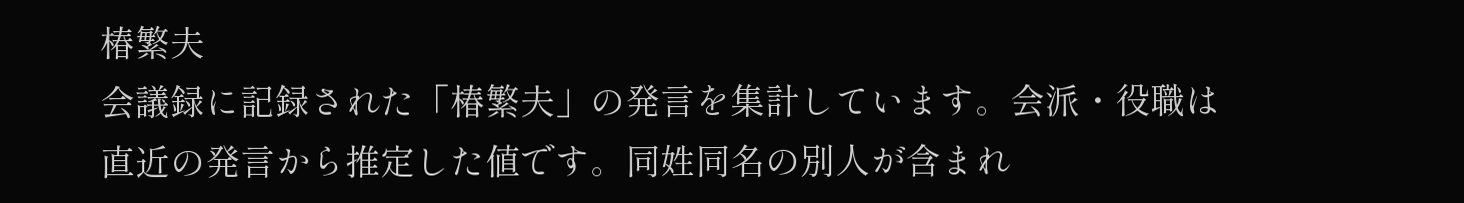椿繁夫
会議録に記録された「椿繁夫」の発言を集計しています。会派・役職は直近の発言から推定した値です。同姓同名の別人が含まれ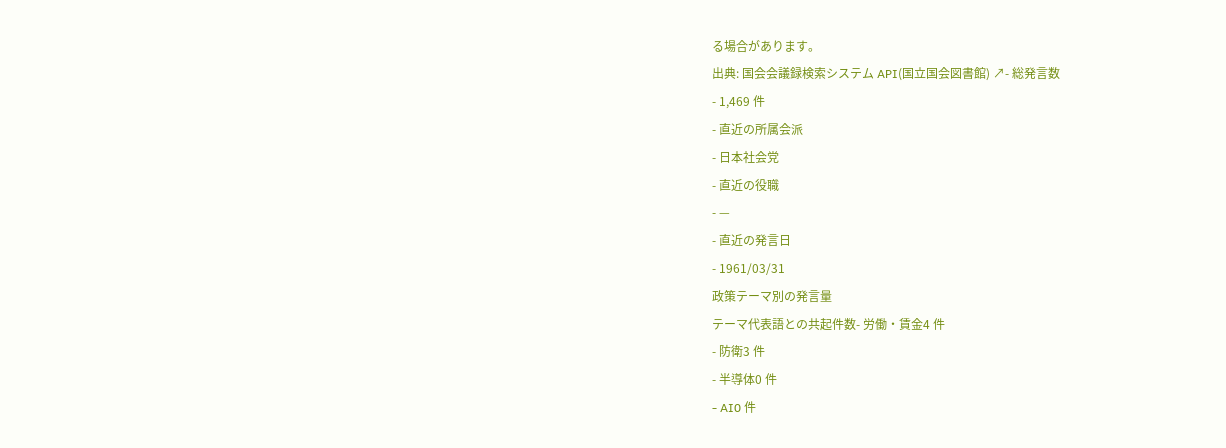る場合があります。
出典: 国会会議録検索システム API(国立国会図書館) ↗- 総発言数
- 1,469 件
- 直近の所属会派
- 日本社会党
- 直近の役職
- —
- 直近の発言日
- 1961/03/31
政策テーマ別の発言量
テーマ代表語との共起件数- 労働・賃金4 件
- 防衛3 件
- 半導体0 件
- AI0 件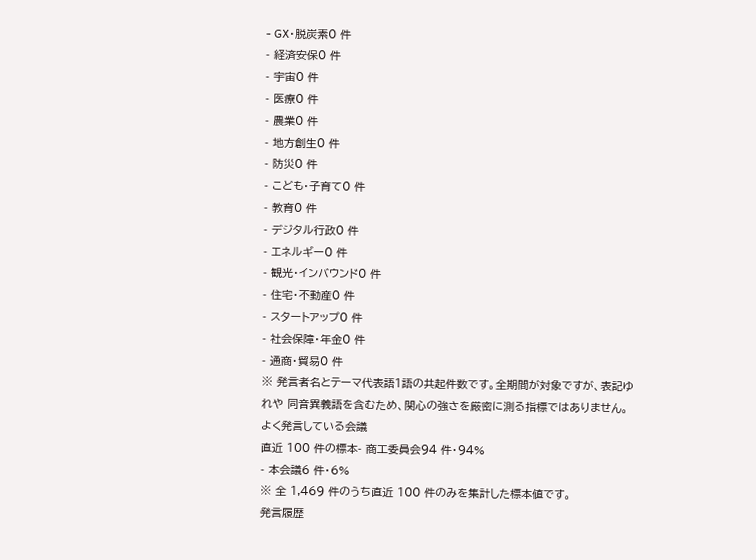- GX・脱炭素0 件
- 経済安保0 件
- 宇宙0 件
- 医療0 件
- 農業0 件
- 地方創生0 件
- 防災0 件
- こども・子育て0 件
- 教育0 件
- デジタル行政0 件
- エネルギー0 件
- 観光・インバウンド0 件
- 住宅・不動産0 件
- スタートアップ0 件
- 社会保障・年金0 件
- 通商・貿易0 件
※ 発言者名とテーマ代表語1語の共起件数です。全期間が対象ですが、表記ゆれや 同音異義語を含むため、関心の強さを厳密に測る指標ではありません。
よく発言している会議
直近 100 件の標本- 商工委員会94 件・94%
- 本会議6 件・6%
※ 全 1,469 件のうち直近 100 件のみを集計した標本値です。
発言履歴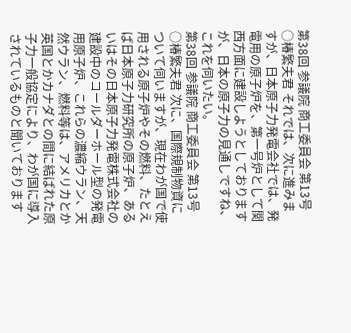第38回 参議院 商工委員会 第13号
○椿繁夫君 それでは、次に進みますが、日本原子力発電会社では、発電用の原子炉を、第一号炉として関西方面に建設しようとしておりますが、日本の原子力の見通しですね、これを伺いたい。
第38回 参議院 商工委員会 第13号
○椿繁夫君 次に、国際規制物資について伺いますが、現在わが国で使用される原子炉やその燃料、たとえば日本原子力研究所の原子炉、あるいはその日本原子力発電株式会社の建設中のコールダーホール型の発電用原子炉、これらの濃縮ウラン、天然ウラン、燃料等は、アメリカとか英国とかカナダとの間に結ばれた原子力一般協定により、わが国に導入されているものと聞いております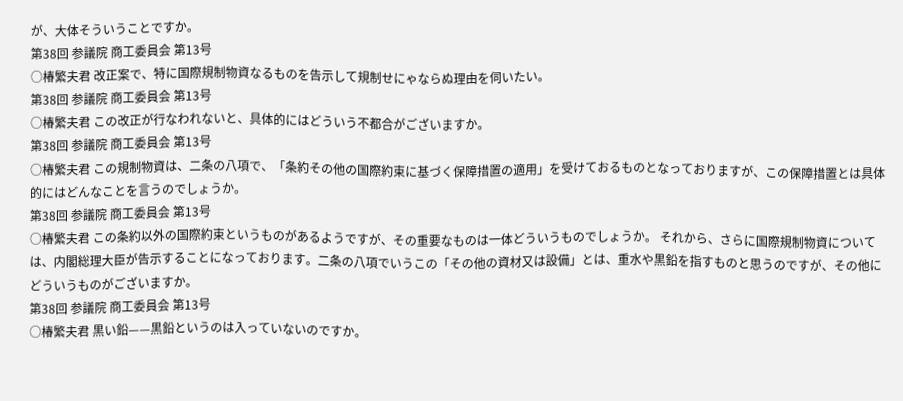が、大体そういうことですか。
第38回 参議院 商工委員会 第13号
○椿繁夫君 改正案で、特に国際規制物資なるものを告示して規制せにゃならぬ理由を伺いたい。
第38回 参議院 商工委員会 第13号
○椿繁夫君 この改正が行なわれないと、具体的にはどういう不都合がございますか。
第38回 参議院 商工委員会 第13号
○椿繁夫君 この規制物資は、二条の八項で、「条約その他の国際約束に基づく保障措置の適用」を受けておるものとなっておりますが、この保障措置とは具体的にはどんなことを言うのでしょうか。
第38回 参議院 商工委員会 第13号
○椿繁夫君 この条約以外の国際約束というものがあるようですが、その重要なものは一体どういうものでしょうか。 それから、さらに国際規制物資については、内閣総理大臣が告示することになっております。二条の八項でいうこの「その他の資材又は設備」とは、重水や黒鉛を指すものと思うのですが、その他にどういうものがございますか。
第38回 参議院 商工委員会 第13号
○椿繁夫君 黒い鉛——黒鉛というのは入っていないのですか。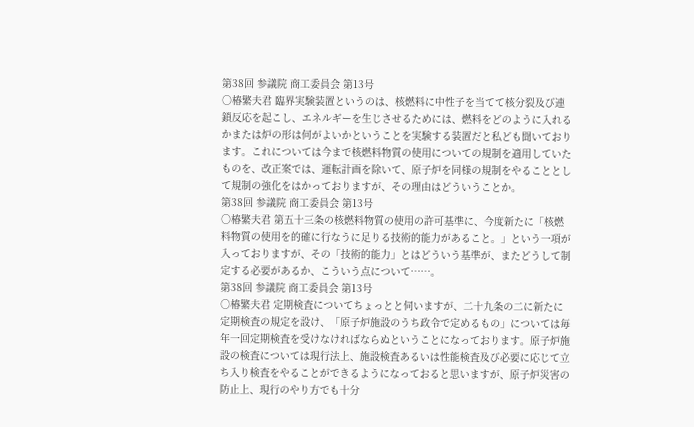第38回 参議院 商工委員会 第13号
○椿繁夫君 臨界実験装置というのは、核燃料に中性子を当てて核分裂及び連鎖反応を起こし、エネルギーを生じさせるためには、燃料をどのように入れるかまたは炉の形は何がよいかということを実験する装置だと私ども聞いております。これについては今まで核燃料物質の使用についての規制を適用していたものを、改正案では、運転計画を除いて、原子炉を同様の規制をやることとして規制の強化をはかっておりますが、その理由はどういうことか。
第38回 参議院 商工委員会 第13号
○椿繁夫君 第五十三条の核燃料物質の使用の許可基準に、今度新たに「核燃料物質の使用を的確に行なうに足りる技術的能力があること。」という一項が入っておりますが、その「技術的能力」とはどういう基準が、またどうして制定する必要があるか、こういう点について……。
第38回 参議院 商工委員会 第13号
○椿繁夫君 定期検査についてちょっとと伺いますが、二十九条の二に新たに定期検査の規定を設け、「原子炉施設のうち政令で定めるもの」については毎年一回定期検査を受けなければならぬということになっております。原子炉施設の検査については現行法上、施設検査あるいは性能検査及び必要に応じて立ち入り検査をやることができるようになっておると思いますが、原子炉災害の防止上、現行のやり方でも十分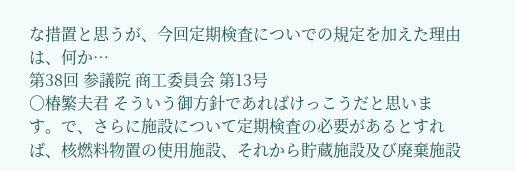な措置と思うが、今回定期検査についでの規定を加えた理由は、何か…
第38回 参議院 商工委員会 第13号
○椿繁夫君 そういう御方針であればけっこうだと思います。で、さらに施設について定期検査の必要があるとすれば、核燃料物置の使用施設、それから貯蔵施設及び廃棄施設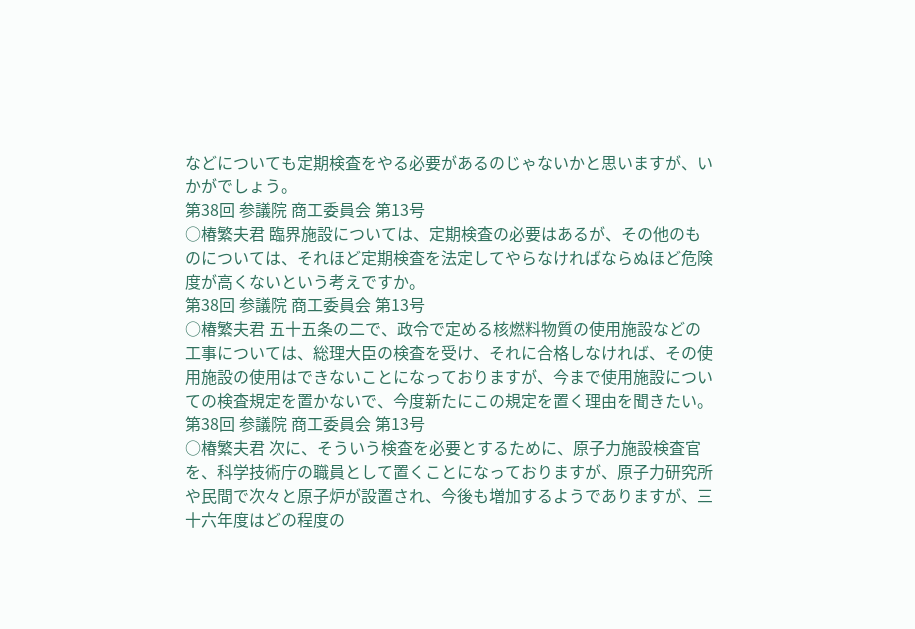などについても定期検査をやる必要があるのじゃないかと思いますが、いかがでしょう。
第38回 参議院 商工委員会 第13号
○椿繁夫君 臨界施設については、定期検査の必要はあるが、その他のものについては、それほど定期検査を法定してやらなければならぬほど危険度が高くないという考えですか。
第38回 参議院 商工委員会 第13号
○椿繁夫君 五十五条の二で、政令で定める核燃料物質の使用施設などの工事については、総理大臣の検査を受け、それに合格しなければ、その使用施設の使用はできないことになっておりますが、今まで使用施設についての検査規定を置かないで、今度新たにこの規定を置く理由を聞きたい。
第38回 参議院 商工委員会 第13号
○椿繁夫君 次に、そういう検査を必要とするために、原子力施設検査官を、科学技術庁の職員として置くことになっておりますが、原子力研究所や民間で次々と原子炉が設置され、今後も増加するようでありますが、三十六年度はどの程度の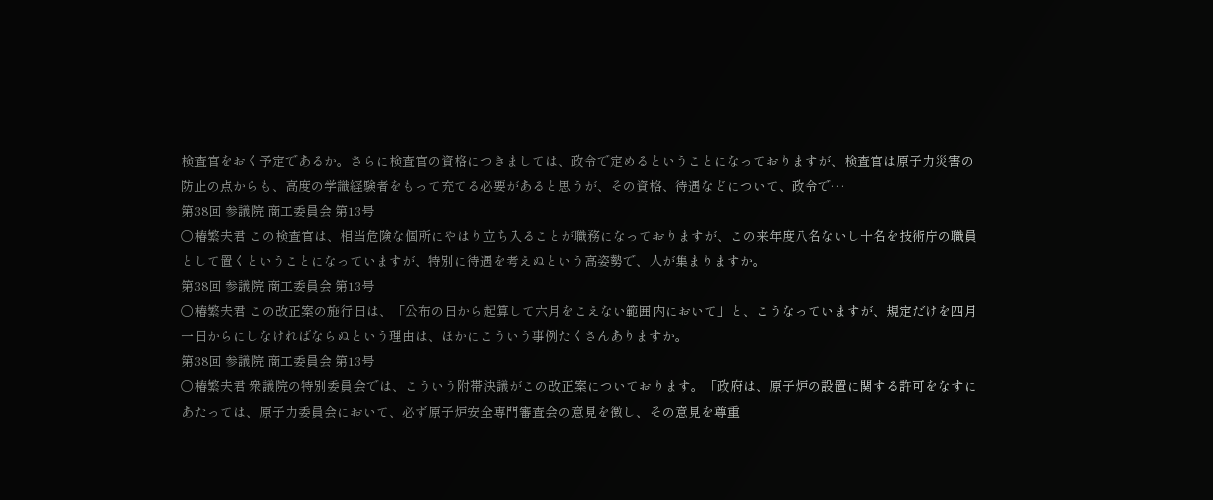検査官をおく予定であるか。さらに検査官の資格につきましては、政令で定めるということになっておりますが、検査官は原子力災害の防止の点からも、高度の学識経験者をもって充てる必要があると思うが、その資格、待遇などについて、政令で…
第38回 参議院 商工委員会 第13号
○椿繁夫君 この検査官は、相当危険な個所にやはり立ち入ることが職務になっておりますが、この来年度八名ないし十名を技術庁の職員として置くということになっていますが、特別に待遇を考えぬという高姿勢で、人が集まりますか。
第38回 参議院 商工委員会 第13号
○椿繁夫君 この改正案の施行日は、「公布の日から起算して六月をこえない範囲内において」と、こうなっていますが、規定だけを四月一日からにしなければならぬという理由は、ほかにこういう事例たくさんありますか。
第38回 参議院 商工委員会 第13号
○椿繁夫君 衆議院の特別委員会では、こういう附帯決議がこの改正案についております。「政府は、原子炉の設置に関する許可をなすにあたっては、原子力委員会において、必ず原子炉安全専門審査会の意見を徴し、その意見を尊重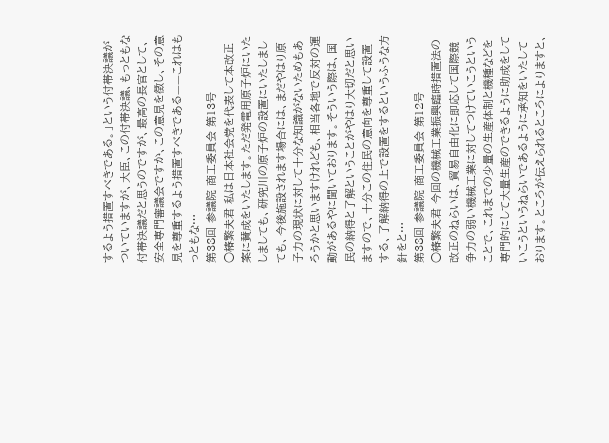するよう措置すべきである。」という付帯決議がついていますが、大臣、この付帯決議、もっともな付帯決議だと思うのですが、最高の長官として、安全専門審議会ですか、この意見を徴し、その意見を尊重するよう措置すべきである——これはもっともな…
第38回 参議院 商工委員会 第13号
○椿繁夫君 私は日本社会党を代表して本改正案に賛成をいたします。ただ発電用原子炉にいたしましても、研究川の原子炉の設置にいたしましても、今後施設されます場合には、まだやはり原子力の現状に対して十分な知識がないためもあろうかと思いますけれども、相当各地で反対の運動があるやに聞いております。そういう際は、国民の納得と了解ということがやはり大切だと思いますので、十分この住民の意向を尊重して設置する、了解納得の上で設置をするというふうな方針をと…
第38回 参議院 商工委員会 第12号
○椿繁夫君 今回の機械工業振興臨時措置法の改正のねらいは、貿易自由化に即応して国際競争力の弱い機械工業に対してつけていこうということで、これまでの少量の生産体制と機種などを専門的にして大量生産のできるように助成をしていこうというねらいであるように承知をいたしております。ところが伝えられるところによりますと、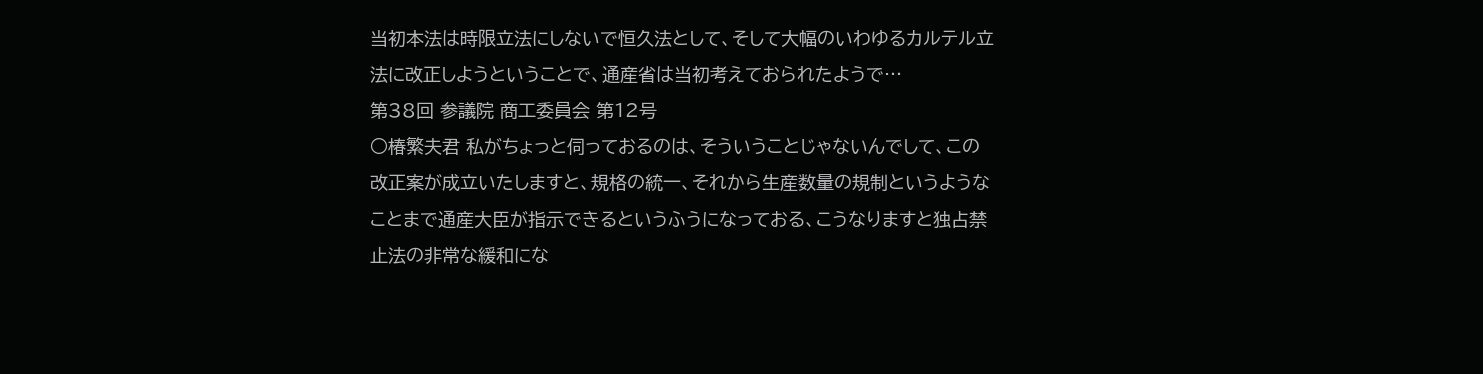当初本法は時限立法にしないで恒久法として、そして大幅のいわゆるカルテル立法に改正しようということで、通産省は当初考えておられたようで…
第38回 参議院 商工委員会 第12号
○椿繁夫君 私がちょっと伺っておるのは、そういうことじゃないんでして、この改正案が成立いたしますと、規格の統一、それから生産数量の規制というようなことまで通産大臣が指示できるというふうになっておる、こうなりますと独占禁止法の非常な緩和にな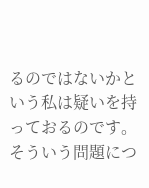るのではないかという私は疑いを持っておるのです。そういう問題につ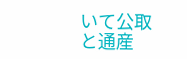いて公取と通産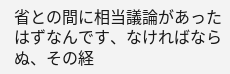省との間に相当議論があったはずなんです、なければならぬ、その経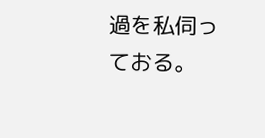過を私伺っておる。